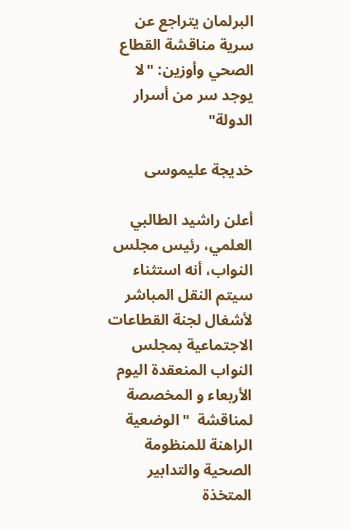البرلمان يتراجع عن سرية مناقشة القطاع الصحي وأوزين: "لا يوجد سر من أسرار الدولة"

خديجة عليموسى

أعلن راشيد الطالبي العلمي، رئيس مجلس النواب، أنه استثناء سيتم النقل المباشر لأشغال لجنة القطاعات الاجتماعية بمجلس النواب المنعقدة اليوم الأربعاء و المخصصة لمناقشة  "الوضعية الراهنة للمنظومة الصحية والتدابير المتخذة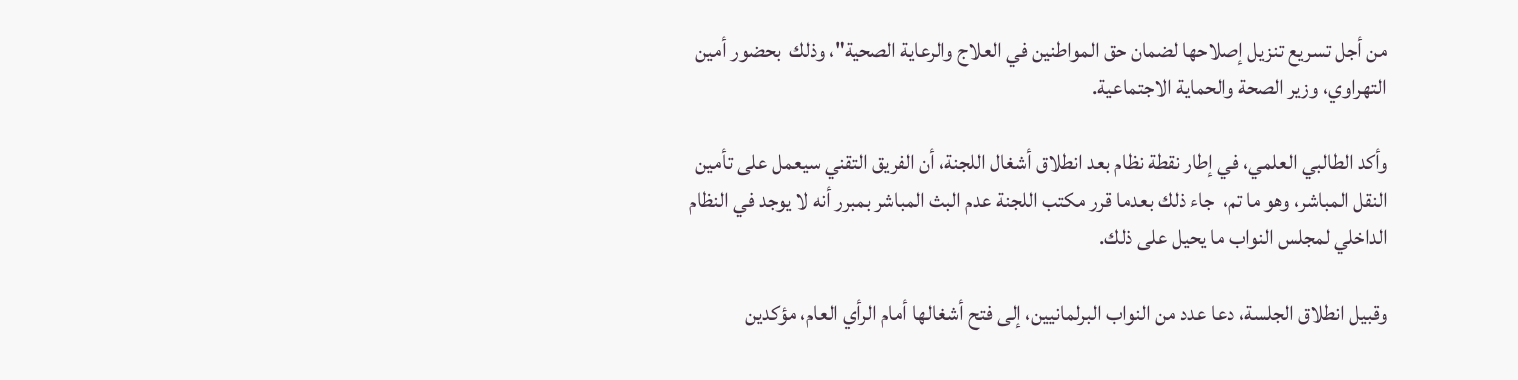من أجل تسريع تنزيل إصلاحها لضمان حق المواطنين في العلاج والرعاية الصحية"، وذلك  بحضور أمين التهراوي، وزير الصحة والحماية الاجتماعية.

وأكد الطالبي العلمي، في إطار نقطة نظام بعد انطلاق أشغال اللجنة، أن الفريق التقني سيعمل على تأمين النقل المباشر، وهو ما تم،  جاء ذلك بعدما قرر مكتب اللجنة عدم البث المباشر بمبرر أنه لا يوجد في النظام الداخلي لمجلس النواب ما يحيل على ذلك.

وقبيل انطلاق الجلسة، دعا عدد من النواب البرلمانيين، إلى فتح أشغالها أمام الرأي العام، مؤكدين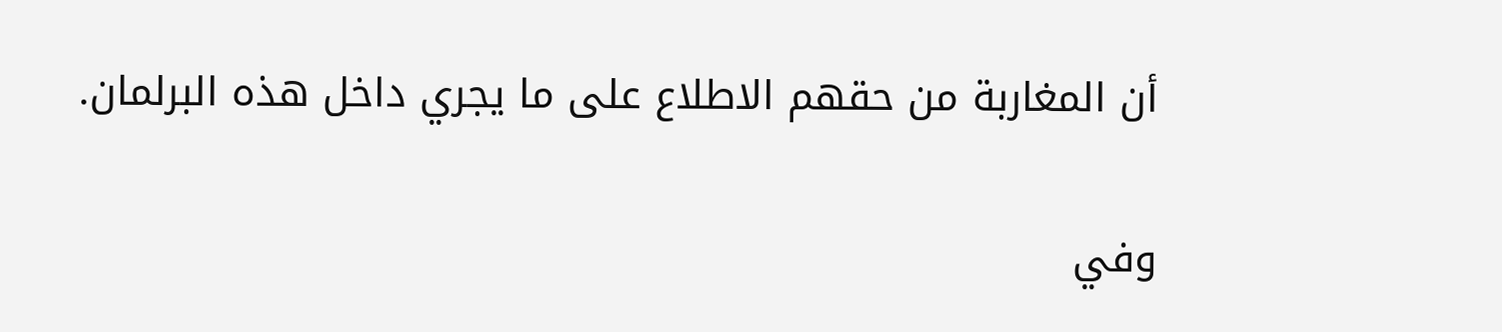أن المغاربة من حقهم الاطلاع على ما يجري داخل هذه البرلمان.

وفي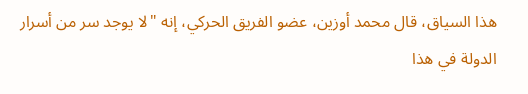هذا السياق، قال محمد أوزين، عضو الفريق الحركي، إنه "لا يوجد سر من أسرار الدولة في هذا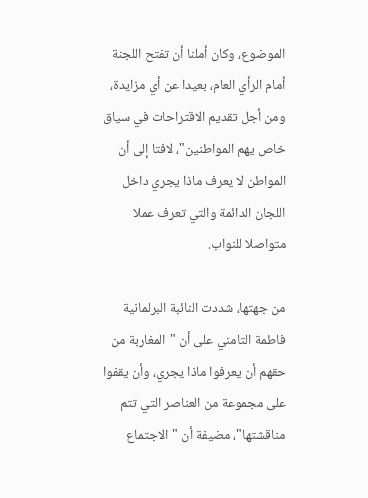الموضوع، وكان أملنا أن تفتح اللجنة أمام الرأي العام، بعيدا عن أي مزايدة، ومن أجل تقديم الاقتراحات في سياق خاص يهم المواطنين"، لافتا إلى أن المواطن لا يعرف ماذا يجري داخل اللجان الدائمة والتي تعرف عملا متواصلا للنواب.

من جهتها، شددت النائبة البرلمانية فاطمة التامني على أن "المغاربة من حقهم أن يعرفوا ماذا يجري، وأن يقفوا على مجموعة من العناصر التي تتم مناقشتها"، مضيفة أن "الاجتماع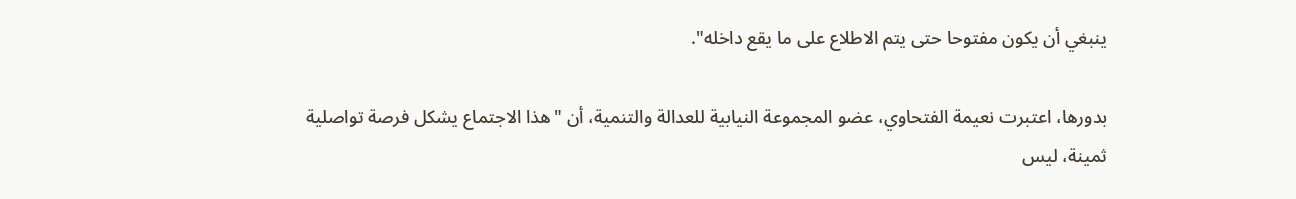ينبغي أن يكون مفتوحا حتى يتم الاطلاع على ما يقع داخله".

بدورها، اعتبرت نعيمة الفتحاوي، عضو المجموعة النيابية للعدالة والتنمية، أن "هذا الاجتماع يشكل فرصة تواصلية ثمينة، ليس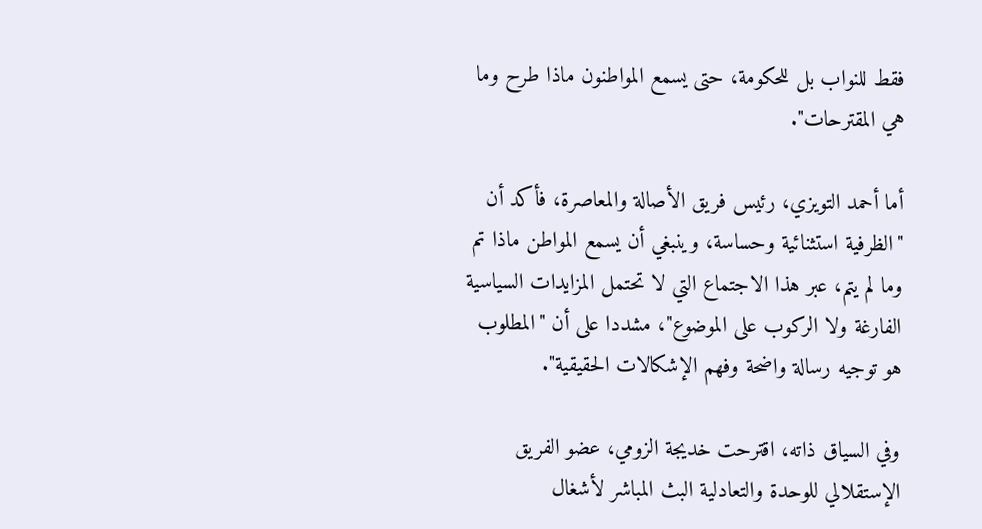فقط للنواب بل للحكومة، حتى يسمع المواطنون ماذا طرح وما هي المقترحات".

أما أحمد التويزي، رئيس فريق الأصالة والمعاصرة، فأكد أن "الظرفية استثنائية وحساسة، وينبغي أن يسمع المواطن ماذا تم وما لم يتم، عبر هذا الاجتماع التي لا تحتمل المزايدات السياسية الفارغة ولا الركوب على الموضوع"، مشددا على أن "المطلوب هو توجيه رسالة واضحة وفهم الإشكالات الحقيقية".

وفي السياق ذاته، اقترحت خديجة الزومي، عضو الفريق الإستقلالي للوحدة والتعادلية البث المباشر لأشغال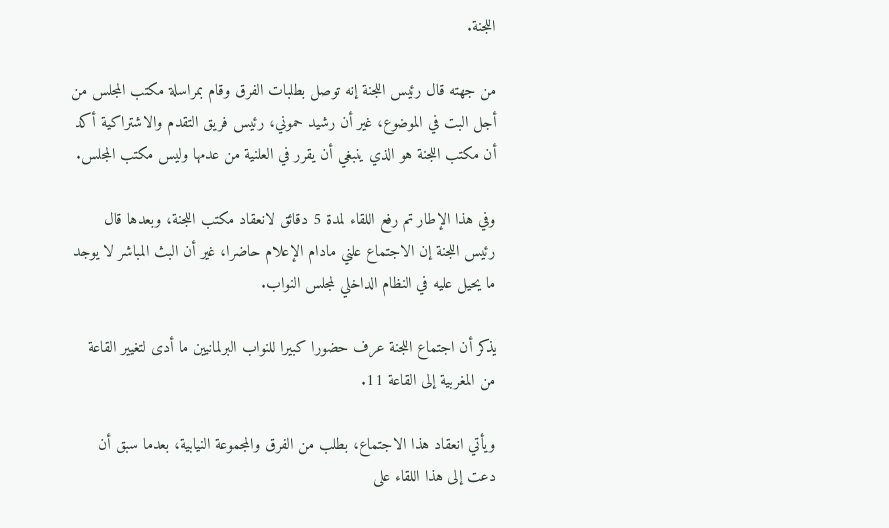اللجنة.

من جهته قال رئيس اللجنة إنه توصل بطلبات الفرق وقام بمراسلة مكتب المجلس من أجل البت في الموضوع، غير أن رشيد حموني، رئيس فريق التقدم والاشتراكية أكد أن مكتب اللجنة هو الذي ينبغي أن يقرر في العلنية من عدمها وليس مكتب المجلس.

وفي هذا الإطار تم رفع اللقاء لمدة 5 دقائق لانعقاد مكتب اللجنة، وبعدها قال رئيس اللجنة إن الاجتماع علني مادام الإعلام حاضرا، غير أن البث المباشر لا يوجد ما يحيل عليه في النظام الداخلي لمجلس النواب.

يذكر أن اجتماع اللجنة عرف حضورا كبيرا للنواب البرلمانيين ما أدى لتغيير القاعة من المغربية إلى القاعة 11.

ويأتي انعقاد هذا الاجتماع، بطلب من الفرق والمجموعة النيابية، بعدما سبق أن دعت إلى هذا اللقاء على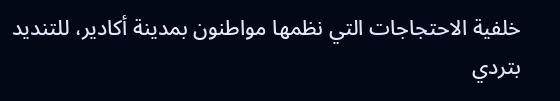خلفية الاحتجاجات التي نظمها مواطنون بمدينة أكادير، للتنديد بتردي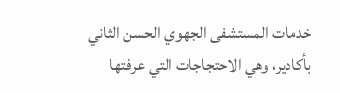خدمات المستشفى الجهوي الحسن الثاني بأكادير، وهي الاحتجاجات التي عرفتها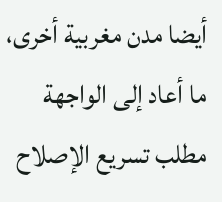أيضا مدن مغربية أخرى، ما أعاد إلى الواجهة مطلب تسريع الإصلاح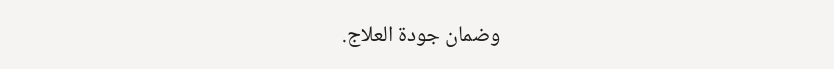وضمان جودة العلاج.